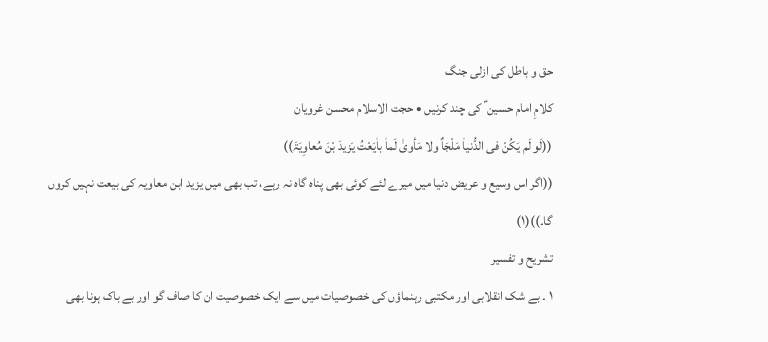حق و باطل کی ازلی جنگ
کلامِ امام حسین ؑ کی چند کرنیں • حجت الاسلام محسن غرویان
((لَو لَم یَکُنْ فی الدُّنیاٰ مَلْجَاٌ ولا مَأویٰ لَماٰ باٰیَعْتُ یَزیدَ بْنَ مُعاوِیَۃَ))
((اگر اس وسیع و عریض دنیا میں میرے لئے کوئی بھی پناہ گاہ نہ رہے، تب بھی میں یزید ابن معاویہ کی بیعت نہیں کروں گا۔))(۱)
تشریح و تفسیر
۱ ۔ بے شک انقلابی اور مکتبی رہنماؤں کی خصوصیات میں سے ایک خصوصیت ان کا صاف گو اور بے باک ہونا بھی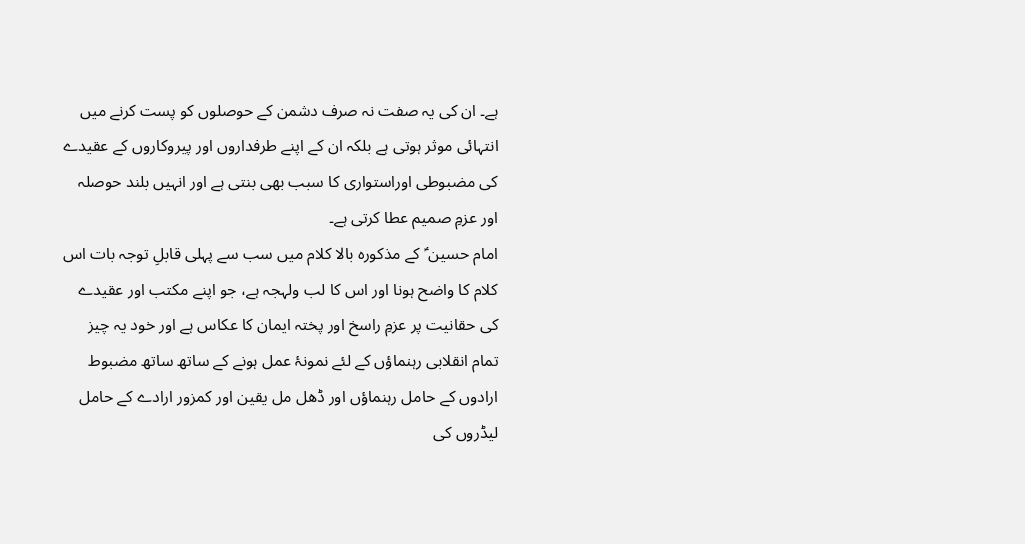ہے۔ ان کی یہ صفت نہ صرف دشمن کے حوصلوں کو پست کرنے میں انتہائی موثر ہوتی ہے بلکہ ان کے اپنے طرفداروں اور پیروکاروں کے عقیدے کی مضبوطی اوراستواری کا سبب بھی بنتی ہے اور انہیں بلند حوصلہ اور عزمِ صمیم عطا کرتی ہے۔
امام حسین ؑ کے مذکورہ بالا کلام میں سب سے پہلی قابلِ توجہ بات اس کلام کا واضح ہونا اور اس کا لب ولہجہ ہے، جو اپنے مکتب اور عقیدے کی حقانیت پر عزمِ راسخ اور پختہ ایمان کا عکاس ہے اور خود یہ چیز تمام انقلابی رہنماؤں کے لئے نمونۂ عمل ہونے کے ساتھ ساتھ مضبوط ارادوں کے حامل رہنماؤں اور ڈھل مل یقین اور کمزور ارادے کے حامل لیڈروں کی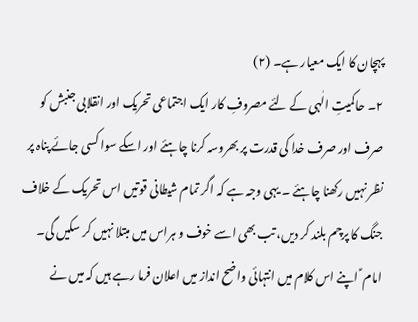پہچان کا ایک معیار ہے۔ (۲)
۲۔ حاکمیتِ الٰہی کے لئے مصروفِ کار ایک اجتماعی تحریک اور انقلابی جنبش کو صرف اور صرف خدا کی قدرت پر بھروسہ کرنا چاہئے اور اسکے سوا کسی جائے پناہ پر نظر نہیں رکھنا چاہئے ۔ یہی وجہ ہے کہ اگر تمام شیطانی قوتیں اس تحریک کے خلاف جنگ کا پرچم بلند کر دیں، تب بھی اسے خوف و ہراس میں مبتلا نہیں کر سکیں گی۔
امام ؑ اپنے اس کلام میں انتہائی واضح انداز میں اعلان فرما رہے ہیں کہ میں نے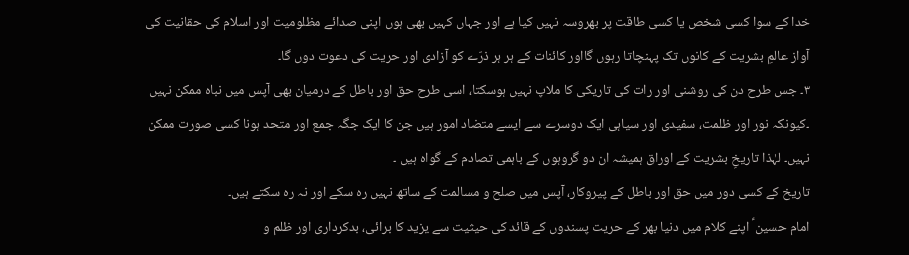خدا کے سوا کسی شخص یا کسی طاقت پر بھروسہ نہیں کیا ہے اور جہاں کہیں بھی ہوں اپنی صدائے مظلومیت اور اسلام کی حقانیت کی آواز عالمِ بشریت کے کانوں تک پہنچاتا رہوں گااور کائنات کے ہر ہر ذرّے کو آزادی اور حریت کی دعوت دوں گا۔
۳۔ جس طرح دن کی روشنی اور رات کی تاریکی کا ملاپ نہیں ہوسکتا، اسی طرح حق اور باطل کے درمیان بھی آپس میں نباہ ممکن نہیں ۔کیونکہ نور اور ظلمت، سفیدی اور سیاہی ایک دوسرے سے ایسے متضاد امور ہیں جن کا ایک جگہ جمع اور متحد ہونا کسی صورت ممکن نہیں۔ لہٰذا تاریخِ بشریت کے اوراق ہمیشہ ان دو گروہوں کے باہمی تصادم کے گواہ ہیں ۔
تاریخ کے کسی دور میں حق اور باطل کے پیروکار، آپس میں صلح و مسالمت کے ساتھ نہیں رہ سکے اور نہ رہ سکتے ہیں۔
امام حسین ؑ اپنے کلام میں دنیا بھر کے حریت پسندوں کے قائد کی حیثیت سے یزید کا برائی، بدکرداری اور ظلم و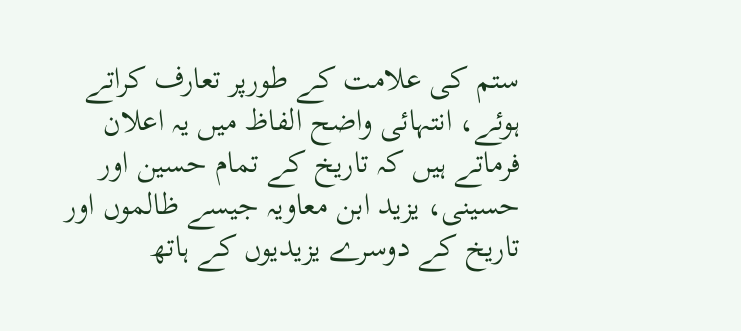ستم کی علامت کے طورپر تعارف کراتے ہوئے، انتہائی واضح الفاظ میں یہ اعلان فرماتے ہیں کہ تاریخ کے تمام حسین اور حسینی، یزید ابن معاویہ جیسے ظالموں اور تاریخ کے دوسرے یزیدیوں کے ہاتھ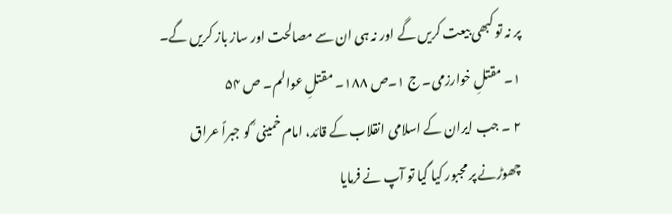پر نہ تو کبھی بیعت کریں گے اور نہ ہی ان سے مصالحت اور ساز باز کریں گے۔
۱۔ مقتلِ خوارزمی۔ ج ۱۔ص ۱۸۸۔ مقتلِ عوالم۔ ص ۵۴
۲ ۔ جب ایران کے اسلامی انقلاب کے قائد، امام خمینی ؒ کو جبراً عراق چھوڑنے پر مجبور کیا گیا تو آپ نے فرمایا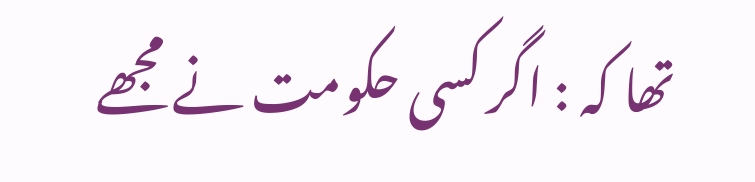تھا کہ : اگر کسی حکومت نے مجھے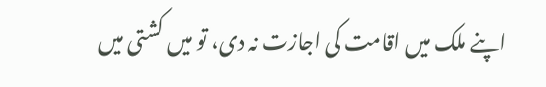اپنے ملک میں اقامت کی اجازت نہ دی، تو میں کشتی میں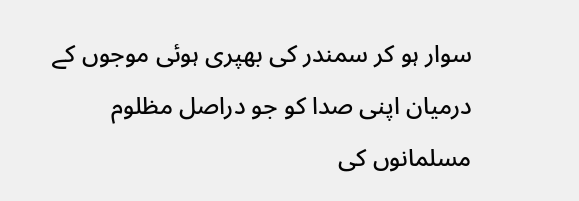سوار ہو کر سمندر کی بھپری ہوئی موجوں کے درمیان اپنی صدا کو جو دراصل مظلوم مسلمانوں کی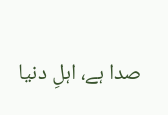صدا ہے، اہلِ دنیا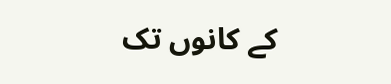کے کانوں تک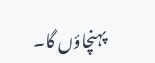پہنچاؤں گا۔